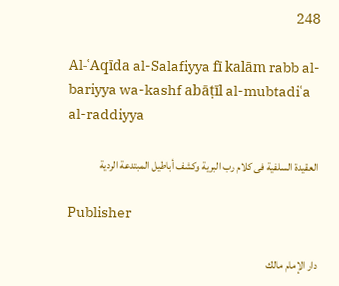248

Al-ʿAqīda al-Salafiyya fī kalām rabb al-bariyya wa-kashf abāṭīl al-mubtadiʿa al-raddiyya

العقيدة السلفية فى كلام رب البرية وكشف أباطيل المبتدعة الردية

Publisher

دار الإمام مالك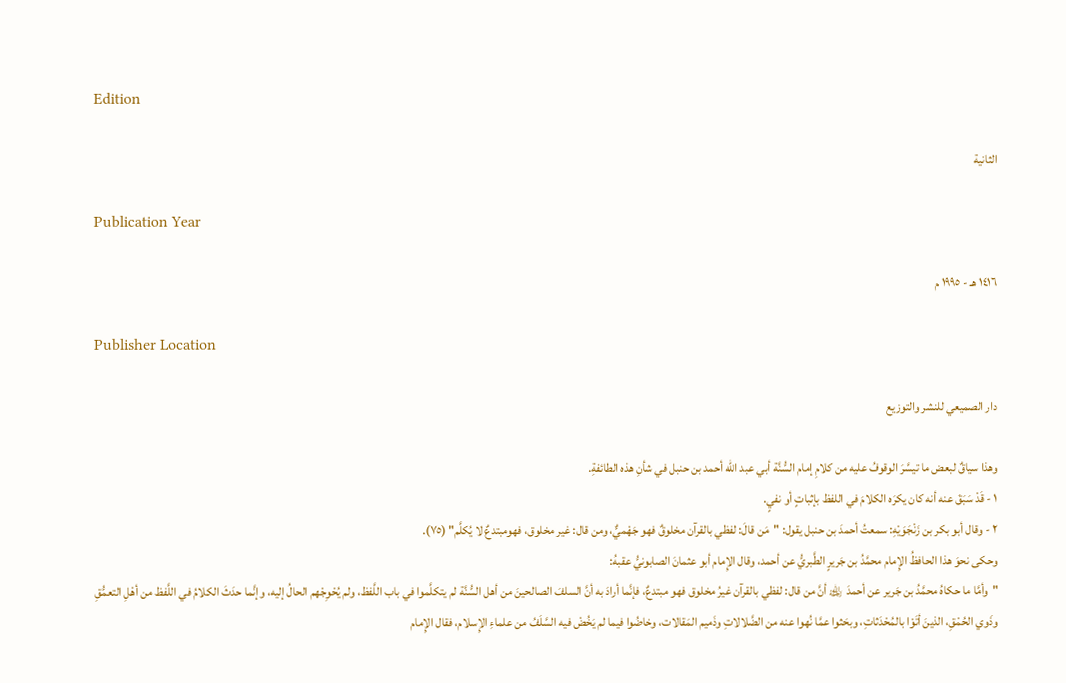Edition

الثانية

Publication Year

١٤١٦ هـ - ١٩٩٥ م

Publisher Location

دار الصميعي للنشر والتوزيع

وهذا سياقٌ لبعض ما تيسَّرَ الوقوفُ عليه من كلامِ إمام السُّنَّة أبي عبد الله أحمد بن حنبل في شأنِ هذه الطائفةِ.
١ - قَدْ سَبَقَ عنه أنه كان يكرَه الكلامَ في اللفظ بإثباتٍ أو نفيٍ.
٢ - وقال أبو بكر بن زَنْجَوَيْهِ: سمعتُ أحمدَ بن حنبل يقول: "مَن قالَ: لفظي بالقرآن مخلوقٌ فهو جَهْميٌّ، ومن قال: غير مخلوق، فهومبتدعٌ لا يُكلَّم" (٧٥).
وحكى نحوَ هذا الحافظُ الإِمام محمَّدُ بن جَريرٍ الطَّبريُّ عن أحمد، وقال الإِمام أبو عثمانَ الصابونيُّ عقبهُ:
"وأمَّا ما حكاهُ محمَّدُ بن جَرير عن أحمدَ ﵀ أنَّ من قال: لفظي بالقرآن غيرُ مخلوق فهو مبتدعٌ، فإنَّما أرادَ به أنَّ السلفَ الصالحينَ من أهل السُّنَّة لم يتكلَّموا في باب اللَّفظ، ولم يُحْوِجْهم الحالُ إليه، وإنَّما حدَثَ الكلامُ في اللَّفظ من أهْلِ التعمُّقِ وذَوي الحُمْقِ، الذينَ أتَوْا بالمُحْدَثاتِ، وبحَثوا عمَّا نُهوا عنه من الضَّلالاتِ وذَميم المَقالات، وخاضُوا فيما لم يَخُضْ فيه السَّلَفُ من علماءِ الإِسلام، فقال الإِمام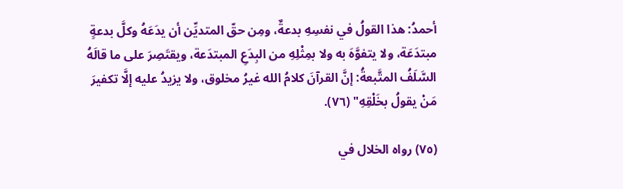أحمدُ: هذا القولُ في نفسِهِ بدعةٌ، ومِن حقّ المتديِّن أن يدَعَهُ وكلَّ بدعةٍ مبتدَعَة، ولا يتفوَّهَ به ولا بمِثْلِهِ من البِدَعِ المبتدَعة، ويقتَصِرَ على ما قالَهُ السَّلَفُ المتَّبعةُ: إنَّ القرآنَ كلامُ الله غيرُ مخلوق، ولا يزيدُ عليه إلَّا تكفيرَ مَنْ يقولُ بخَلْقِهِ" (٧٦).

(٧٥) رواه الخلال في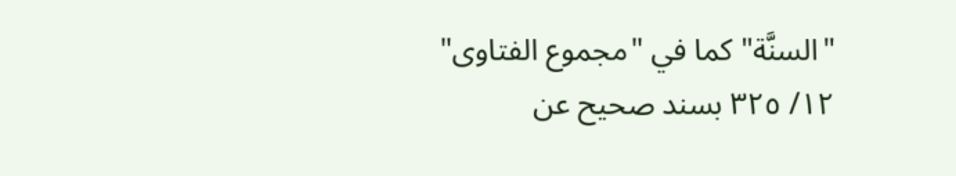"السنَّة" كما في "مجموع الفتاوى" ١٢/ ٣٢٥ بسند صحيح عن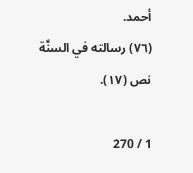أحمد.
(٧٦) رسالته في السنَّة نص (١٧).

1 / 270